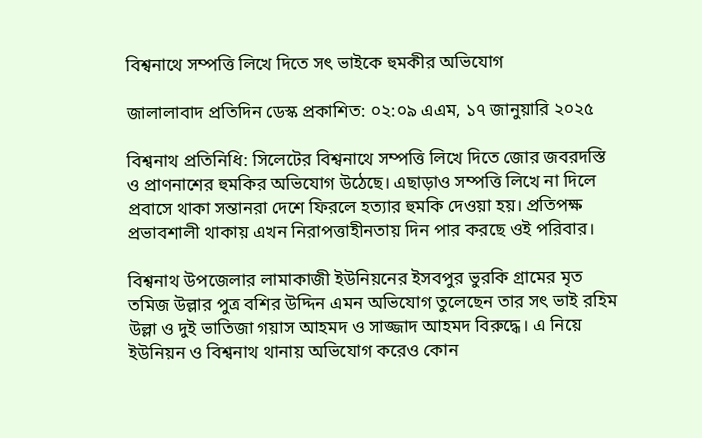বিশ্বনাথে সম্পত্তি লিখে দিতে সৎ ভাইকে হুমকীর অভিযোগ

জালালাবাদ প্রতিদিন ডেস্ক প্রকাশিত: ০২:০৯ এএম, ১৭ জানুয়ারি ২০২৫

বিশ্বনাথ প্রতিনিধি: সিলেটের বিশ্বনাথে সম্পত্তি লিখে দিতে জোর জবরদস্তি ও প্রাণনাশের হুমকির অভিযোগ উঠেছে। এছাড়াও সম্পত্তি লিখে না দিলে প্রবাসে থাকা সন্তানরা দেশে ফিরলে হত্যার হুমকি দেওয়া হয়। প্রতিপক্ষ প্রভাবশালী থাকায় এখন নিরাপত্তাহীনতায় দিন পার করছে ওই পরিবার।

বিশ্বনাথ উপজেলার লামাকাজী ইউনিয়নের ইসবপুর ভুরকি গ্রামের মৃত তমিজ উল্লার পুত্র বশির উদ্দিন এমন অভিযোগ তুলেছেন তার সৎ ভাই রহিম উল্লা ও দুই ভাতিজা গয়াস আহমদ ও সাজ্জাদ আহমদ বিরুদ্ধে। এ নিয়ে ইউনিয়ন ও বিশ্বনাথ থানায় অভিযোগ করেও কোন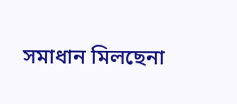সমাধান মিলছেনা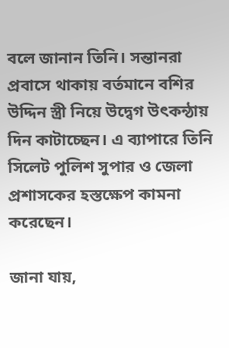বলে জানান তিনি। সন্তানরা প্রবাসে থাকায় বর্তমানে বশির উদ্দিন স্ত্রী নিয়ে উদ্বেগ উৎকন্ঠায় দিন কাটাচ্ছেন। এ ব্যাপারে তিনি সিলেট পুলিশ সুপার ও জেলা প্রশাসকের হস্তক্ষেপ কামনা করেছেন।

জানা যায়,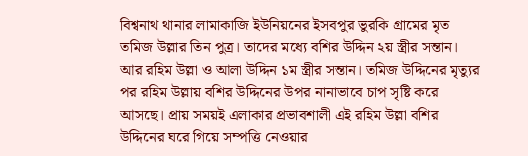বিশ্বনাথ থানার লামাকাজি ইউনিয়নের ইসবপুর ভুরকি গ্রামের মৃত তমিজ উল্লার তিন পুত্র। তাদের মধ্যে বশির উদ্দিন ২য় স্ত্রীর সন্তান। আর রহিম উল্লা ও আলা উদ্দিন ১ম স্ত্রীর সন্তান। তমিজ উদ্দিনের মৃত্যুর পর রহিম উল্লায় বশির উদ্দিনের উপর নানাভাবে চাপ সৃষ্টি করে আসছে। প্রায় সময়ই এলাকার প্রভাবশালী এই রহিম উল্লা বশির উদ্দিনের ঘরে গিয়ে সম্পত্তি নেওয়ার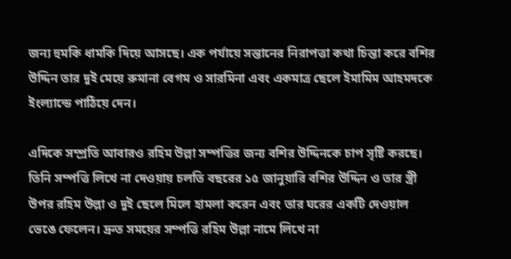জন্য হুমকি ধামকি দিয়ে আসছে। এক পর্যায়ে সন্তানের নিরাপত্তা কথা চিন্তা করে বশির উদ্দিন তার দুই মেয়ে রুমানা বেগম ও সারমিনা এবং একমাত্র ছেলে ইমামিম আহমদকে ইংল্যান্ডে পাঠিয়ে দেন।

এদিকে সম্প্রতি আবারও রহিম উল্লা সম্পত্তির জন্য বশির উদ্দিনকে চাপ সৃষ্টি করছে। তিনি সম্পত্তি লিখে না দেওয়ায় চলতি বছরের ১৫ জানুয়ারি বশির উদ্দিন ও তার স্ত্রী উপর রহিম উল্লা ও দুই ছেলে মিলে হামলা করেন এবং তার ঘরের একটি দেওয়াল ভেঙে ফেলেন। দ্রুত সময়ের সম্পত্তি রহিম উল্লা নামে লিখে না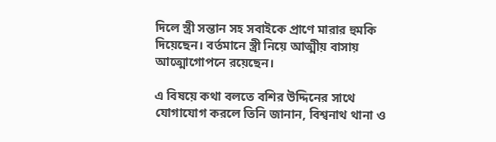দিলে স্ত্রী সন্তান সহ সবাইকে প্রাণে মারার হুমকি দিয়েছেন। বর্তমানে স্ত্রী নিয়ে আত্মীয় বাসায় আত্মোগোপনে রয়েছেন।

এ বিষয়ে কথা বলতে বশির উদ্দিনের সাথে যোগাযোগ করলে তিনি জানান, বিশ্বনাথ থানা ও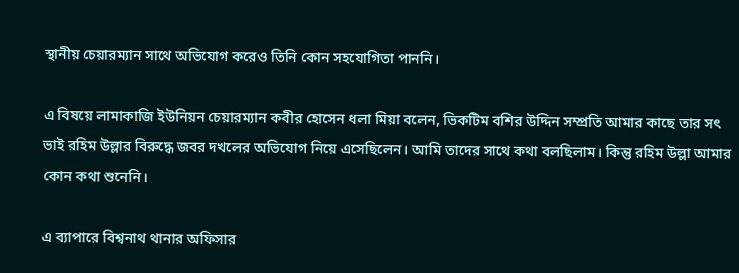স্থানীয় চেয়ারম্যান সাথে অভিযোগ করেও তিনি কোন সহযোগিতা পাননি।

এ বিষয়ে লামাকাজি ইউনিয়ন চেয়ারম্যান কবীর হোসেন ধলা মিয়া বলেন, ভিকটিম বশির উদ্দিন সম্প্রতি আমার কাছে তার সৎ ভাই রহিম উল্লার বিরুদ্ধে জবর দখলের অভিযোগ নিয়ে এসেছিলেন। আমি তাদের সাথে কথা বলছিলাম। কিন্তু রহিম উল্লা আমার কোন কথা শুনেনি।

এ ব্যাপারে বিশ্বনাথ থানার অফিসার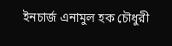ইনচার্জ এনামুল হক চৌধুরী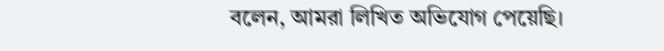বলেন, আমরা লিখিত অভিযোগ পেয়েছি।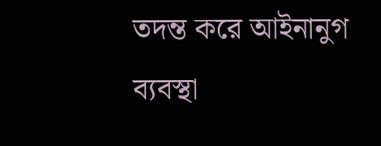তদন্ত করে আইনানুগ ব্যবস্থা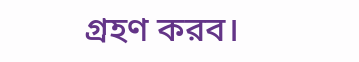গ্রহণ করব।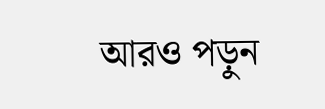আরও পড়ুন